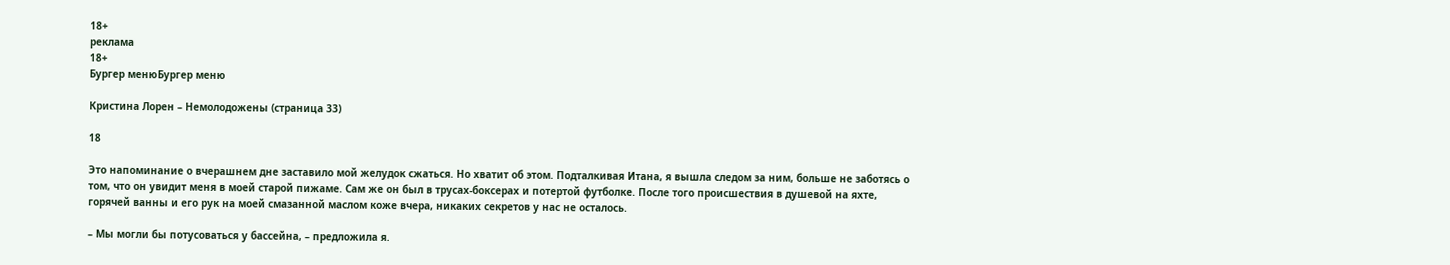18+
реклама
18+
Бургер менюБургер меню

Кристина Лорен – Немолодожены (страница 33)

18

Это напоминание о вчерашнем дне заставило мой желудок сжаться. Но хватит об этом. Подталкивая Итана, я вышла следом за ним, больше не заботясь о том, что он увидит меня в моей старой пижаме. Сам же он был в трусах-боксерах и потертой футболке. После того происшествия в душевой на яхте, горячей ванны и его рук на моей смазанной маслом коже вчера, никаких секретов у нас не осталось.

– Мы могли бы потусоваться у бассейна, – предложила я.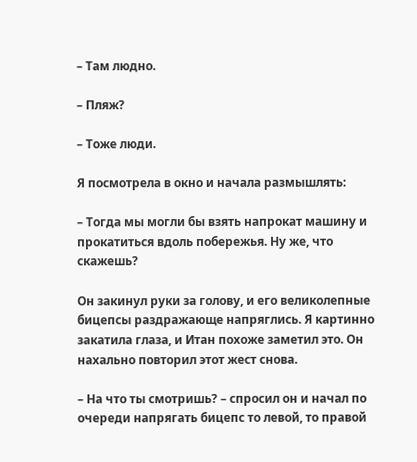– Там людно.

– Пляж?

– Тоже люди.

Я посмотрела в окно и начала размышлять:

– Тогда мы могли бы взять напрокат машину и прокатиться вдоль побережья. Ну же, что скажешь?

Он закинул руки за голову, и его великолепные бицепсы раздражающе напряглись. Я картинно закатила глаза, и Итан похоже заметил это. Он нахально повторил этот жест снова.

– На что ты смотришь? – спросил он и начал по очереди напрягать бицепс то левой, то правой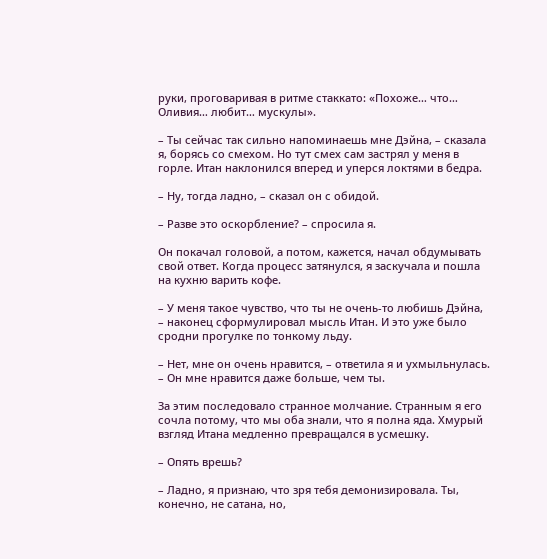руки, проговаривая в ритме стаккато: «Похоже… что… Оливия… любит… мускулы».

– Ты сейчас так сильно напоминаешь мне Дэйна, – сказала я, борясь со смехом. Но тут смех сам застрял у меня в горле. Итан наклонился вперед и уперся локтями в бедра.

– Ну, тогда ладно, – сказал он с обидой.

– Разве это оскорбление? – спросила я.

Он покачал головой, а потом, кажется, начал обдумывать свой ответ. Когда процесс затянулся, я заскучала и пошла на кухню варить кофе.

– У меня такое чувство, что ты не очень-то любишь Дэйна, – наконец сформулировал мысль Итан. И это уже было сродни прогулке по тонкому льду.

– Нет, мне он очень нравится, – ответила я и ухмыльнулась. – Он мне нравится даже больше, чем ты.

За этим последовало странное молчание. Странным я его сочла потому, что мы оба знали, что я полна яда. Хмурый взгляд Итана медленно превращался в усмешку.

– Опять врешь?

– Ладно, я признаю, что зря тебя демонизировала. Ты, конечно, не сатана, но,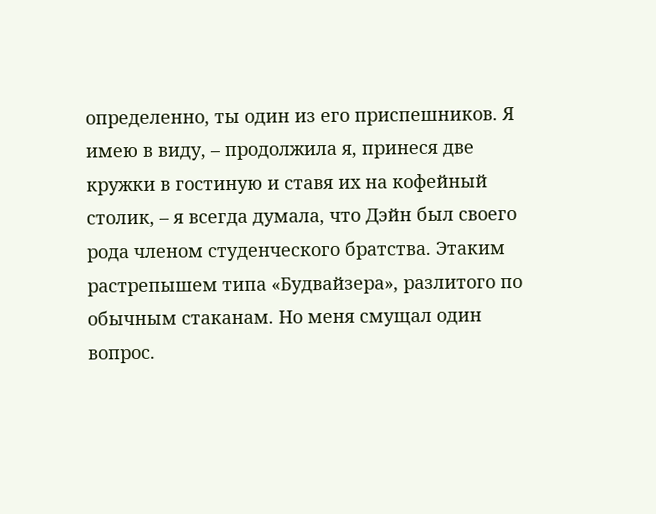определенно, ты один из его приспешников. Я имею в виду, – продолжила я, принеся две кружки в гостиную и ставя их на кофейный столик, – я всегда думала, что Дэйн был своего рода членом студенческого братства. Этаким растрепышем типа «Будвайзера», разлитого по обычным стаканам. Но меня смущал один вопрос.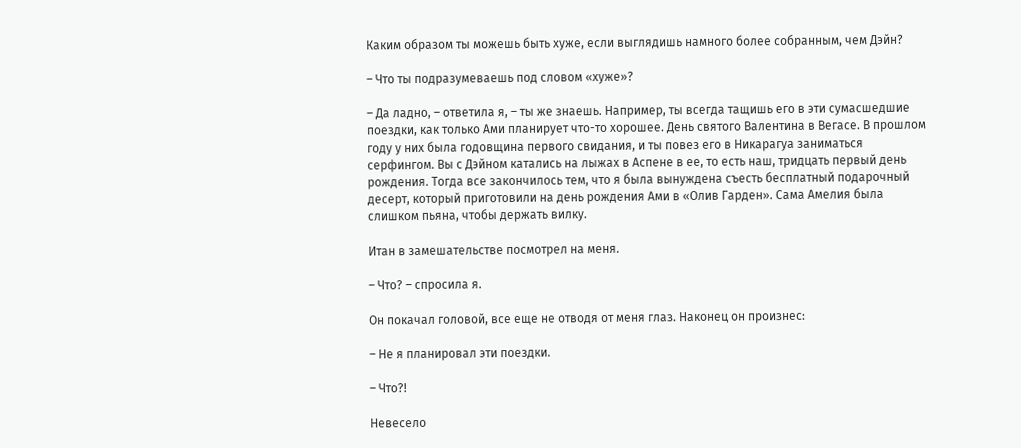Каким образом ты можешь быть хуже, если выглядишь намного более собранным, чем Дэйн?

– Что ты подразумеваешь под словом «хуже»?

– Да ладно, – ответила я, – ты же знаешь. Например, ты всегда тащишь его в эти сумасшедшие поездки, как только Ами планирует что-то хорошее. День святого Валентина в Вегасе. В прошлом году у них была годовщина первого свидания, и ты повез его в Никарагуа заниматься серфингом. Вы с Дэйном катались на лыжах в Аспене в ее, то есть наш, тридцать первый день рождения. Тогда все закончилось тем, что я была вынуждена съесть бесплатный подарочный десерт, который приготовили на день рождения Ами в «Олив Гарден». Сама Амелия была слишком пьяна, чтобы держать вилку.

Итан в замешательстве посмотрел на меня.

– Что? – спросила я.

Он покачал головой, все еще не отводя от меня глаз. Наконец он произнес:

– Не я планировал эти поездки.

– Что?!

Невесело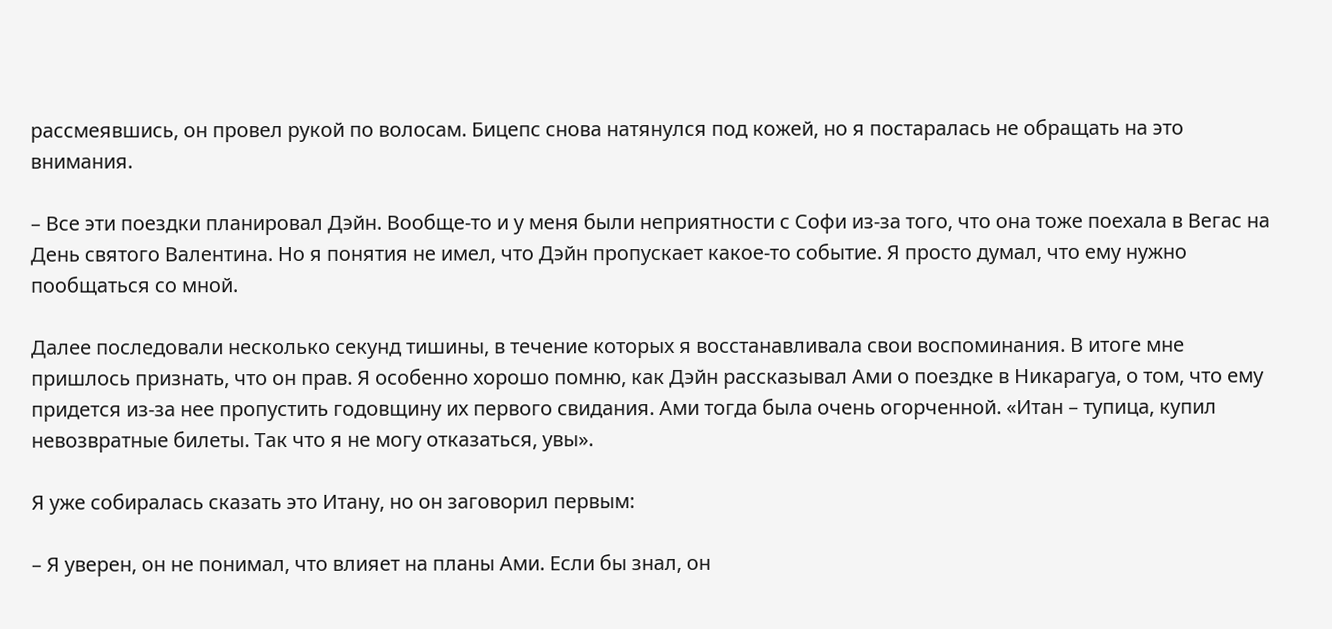рассмеявшись, он провел рукой по волосам. Бицепс снова натянулся под кожей, но я постаралась не обращать на это внимания.

– Все эти поездки планировал Дэйн. Вообще-то и у меня были неприятности с Софи из-за того, что она тоже поехала в Вегас на День святого Валентина. Но я понятия не имел, что Дэйн пропускает какое-то событие. Я просто думал, что ему нужно пообщаться со мной.

Далее последовали несколько секунд тишины, в течение которых я восстанавливала свои воспоминания. В итоге мне пришлось признать, что он прав. Я особенно хорошо помню, как Дэйн рассказывал Ами о поездке в Никарагуа, о том, что ему придется из-за нее пропустить годовщину их первого свидания. Ами тогда была очень огорченной. «Итан – тупица, купил невозвратные билеты. Так что я не могу отказаться, увы».

Я уже собиралась сказать это Итану, но он заговорил первым:

– Я уверен, он не понимал, что влияет на планы Ами. Если бы знал, он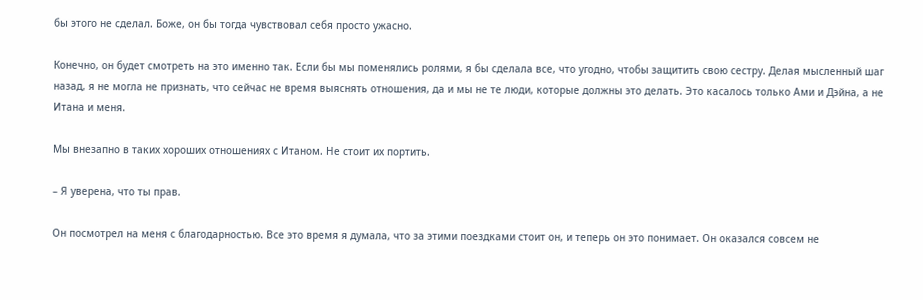бы этого не сделал. Боже, он бы тогда чувствовал себя просто ужасно.

Конечно, он будет смотреть на это именно так. Если бы мы поменялись ролями, я бы сделала все, что угодно, чтобы защитить свою сестру. Делая мысленный шаг назад, я не могла не признать, что сейчас не время выяснять отношения, да и мы не те люди, которые должны это делать. Это касалось только Ами и Дэйна, а не Итана и меня.

Мы внезапно в таких хороших отношениях с Итаном. Не стоит их портить.

– Я уверена, что ты прав.

Он посмотрел на меня с благодарностью. Все это время я думала, что за этими поездками стоит он, и теперь он это понимает. Он оказался совсем не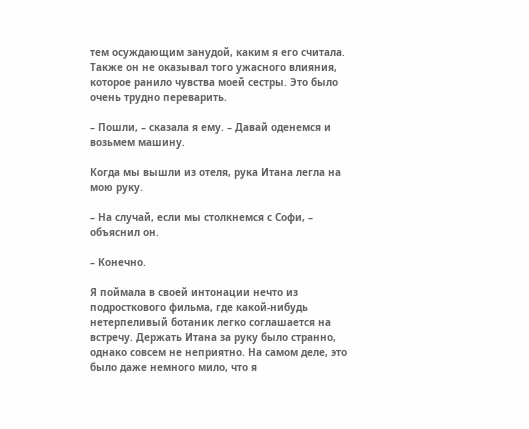тем осуждающим занудой, каким я его считала. Также он не оказывал того ужасного влияния, которое ранило чувства моей сестры. Это было очень трудно переварить.

– Пошли, – сказала я ему. – Давай оденемся и возьмем машину.

Когда мы вышли из отеля, рука Итана легла на мою руку.

– На случай, если мы столкнемся с Софи, – объяснил он.

– Конечно.

Я поймала в своей интонации нечто из подросткового фильма, где какой-нибудь нетерпеливый ботаник легко соглашается на встречу. Держать Итана за руку было странно, однако совсем не неприятно. На самом деле, это было даже немного мило, что я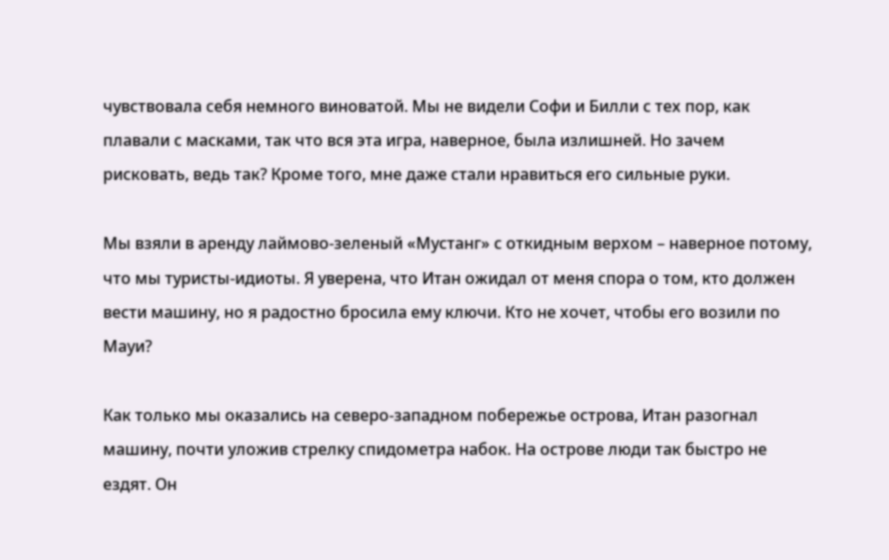чувствовала себя немного виноватой. Мы не видели Софи и Билли с тех пор, как плавали с масками, так что вся эта игра, наверное, была излишней. Но зачем рисковать, ведь так? Кроме того, мне даже стали нравиться его сильные руки.

Мы взяли в аренду лаймово-зеленый «Мустанг» с откидным верхом – наверное потому, что мы туристы-идиоты. Я уверена, что Итан ожидал от меня спора о том, кто должен вести машину, но я радостно бросила ему ключи. Кто не хочет, чтобы его возили по Мауи?

Как только мы оказались на северо-западном побережье острова, Итан разогнал машину, почти уложив стрелку спидометра набок. На острове люди так быстро не ездят. Он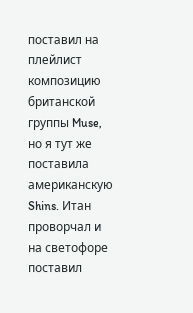поставил на плейлист композицию британской группы Muse, но я тут же поставила американскую Shins. Итан проворчал и на светофоре поставил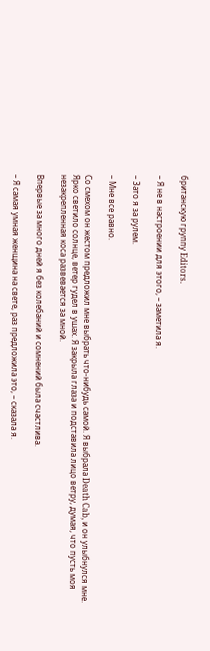британскую группу Editors.

– Я не в настроении для этого, – заметила я.

– Зато я за рулем.

– Мне все равно.

Со смехом он жестом предложил мне выбрать что-нибудь самой. Я выбрала Death Cab, и он улыбнулся мне. Ярко светило солнце, ветер гудел в ушах. Я закрыла глаза и подставила лицо ветру, думая, что пусть моя незакрепленная коса развевается за мной.

Впервые за много дней я без колебаний и сомнений была счастлива.

– Я самая умная женщина на свете, раз предложила это, – сказала я.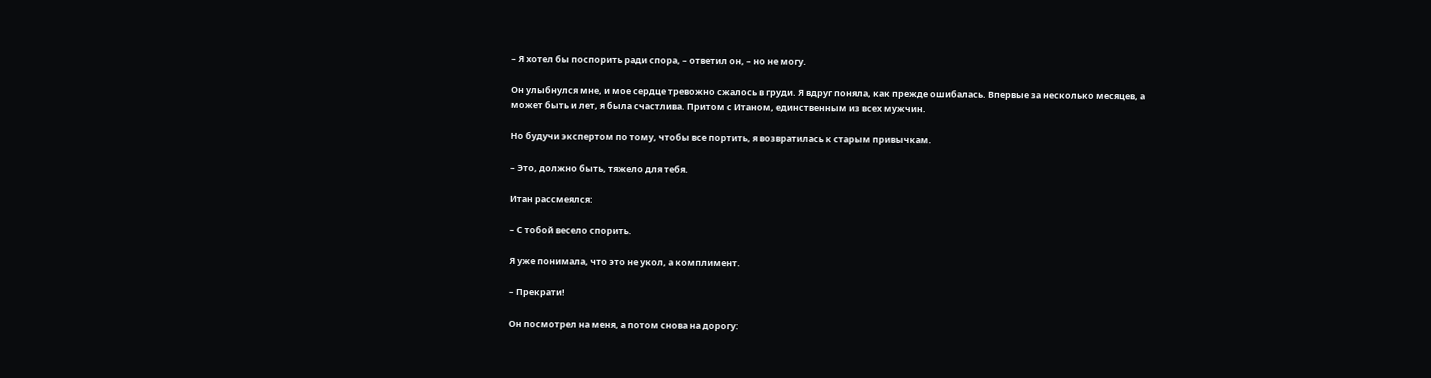– Я хотел бы поспорить ради спора, – ответил он, – но не могу.

Он улыбнулся мне, и мое сердце тревожно сжалось в груди. Я вдруг поняла, как прежде ошибалась. Впервые за несколько месяцев, а может быть и лет, я была счастлива. Притом с Итаном, единственным из всех мужчин.

Но будучи экспертом по тому, чтобы все портить, я возвратилась к старым привычкам.

– Это, должно быть, тяжело для тебя.

Итан рассмеялся:

– С тобой весело спорить.

Я уже понимала, что это не укол, а комплимент.

– Прекрати!

Он посмотрел на меня, а потом снова на дорогу: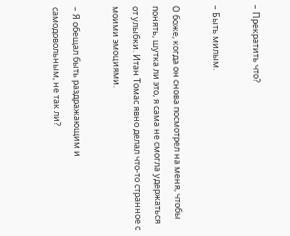– Прекратить что?

– Быть милым.

О боже, когда он снова посмотрел на меня, чтобы понять, шутка ли это, я сама не смогла удержаться от улыбки. Итан Томас явно делал что-то странное с моими эмоциями.

– Я обещал быть раздражающим и самодовольным, не так ли?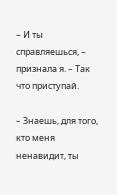– И ты справляешься, – признала я. – Так что приступай.

– Знаешь, для того, кто меня ненавидит, ты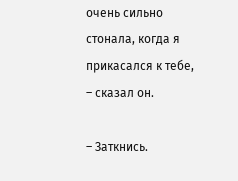очень сильно стонала, когда я прикасался к тебе, – сказал он.

– Заткнись.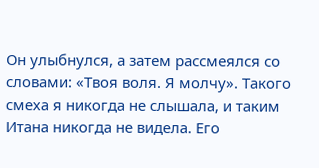Он улыбнулся, а затем рассмеялся со словами: «Твоя воля. Я молчу». Такого смеха я никогда не слышала, и таким Итана никогда не видела. Его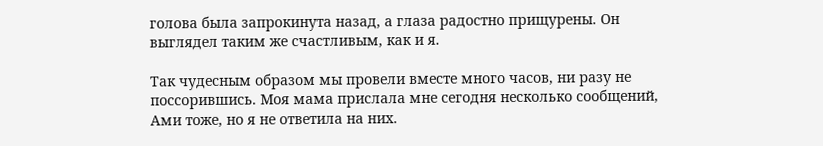голова была запрокинута назад, а глаза радостно прищурены. Он выглядел таким же счастливым, как и я.

Так чудесным образом мы провели вместе много часов, ни разу не поссорившись. Моя мама прислала мне сегодня несколько сообщений, Ами тоже, но я не ответила на них.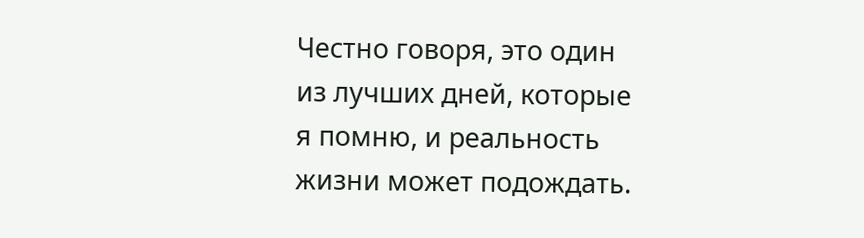Честно говоря, это один из лучших дней, которые я помню, и реальность жизни может подождать.